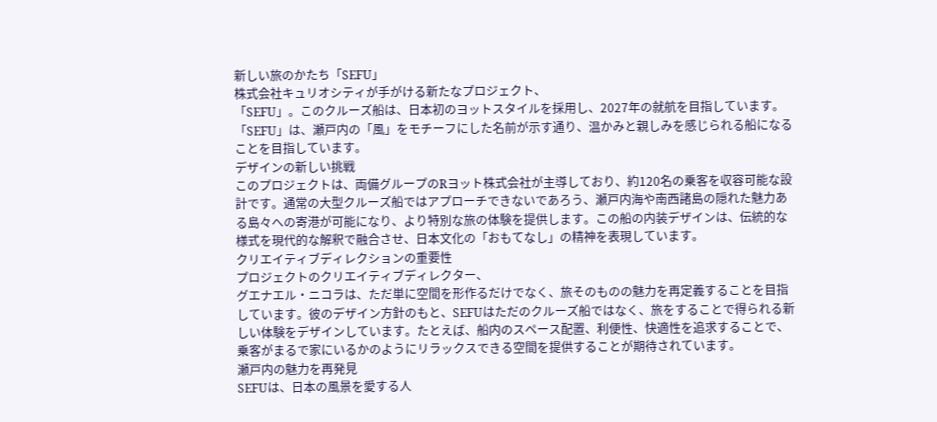新しい旅のかたち「SEFU」
株式会社キュリオシティが手がける新たなプロジェクト、
「SEFU」。このクルーズ船は、日本初のヨットスタイルを採用し、2027年の就航を目指しています。
「SEFU」は、瀬戸内の「風」をモチーフにした名前が示す通り、温かみと親しみを感じられる船になることを目指しています。
デザインの新しい挑戦
このプロジェクトは、両備グループのRヨット株式会社が主導しており、約120名の乗客を収容可能な設計です。通常の大型クルーズ船ではアプローチできないであろう、瀬戸内海や南西諸島の隠れた魅力ある島々への寄港が可能になり、より特別な旅の体験を提供します。この船の内装デザインは、伝統的な様式を現代的な解釈で融合させ、日本文化の「おもてなし」の精神を表現しています。
クリエイティブディレクションの重要性
プロジェクトのクリエイティブディレクター、
グエナエル・ニコラは、ただ単に空間を形作るだけでなく、旅そのものの魅力を再定義することを目指しています。彼のデザイン方針のもと、SEFUはただのクルーズ船ではなく、旅をすることで得られる新しい体験をデザインしています。たとえば、船内のスペース配置、利便性、快適性を追求することで、乗客がまるで家にいるかのようにリラックスできる空間を提供することが期待されています。
瀬戸内の魅力を再発見
SEFUは、日本の風景を愛する人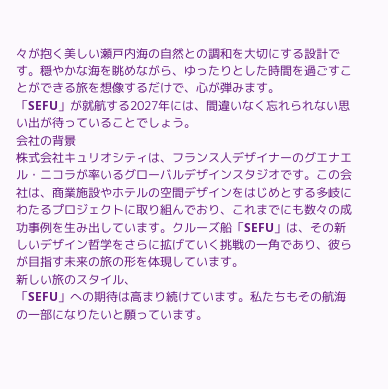々が抱く美しい瀬戸内海の自然との調和を大切にする設計です。穏やかな海を眺めながら、ゆったりとした時間を過ごすことができる旅を想像するだけで、心が弾みます。
「SEFU」が就航する2027年には、間違いなく忘れられない思い出が待っていることでしょう。
会社の背景
株式会社キュリオシティは、フランス人デザイナーのグエナエル・ニコラが率いるグローバルデザインスタジオです。この会社は、商業施設やホテルの空間デザインをはじめとする多岐にわたるプロジェクトに取り組んでおり、これまでにも数々の成功事例を生み出しています。クルーズ船「SEFU」は、その新しいデザイン哲学をさらに拡げていく挑戦の一角であり、彼らが目指す未来の旅の形を体現しています。
新しい旅のスタイル、
「SEFU」への期待は高まり続けています。私たちもその航海の一部になりたいと願っています。